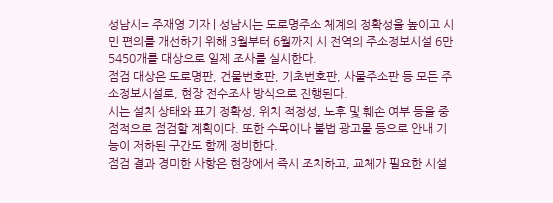성남시= 주재영 기자 | 성남시는 도로명주소 체계의 정확성을 높이고 시민 편의를 개선하기 위해 3월부터 6월까지 시 전역의 주소정보시설 6만5450개를 대상으로 일제 조사를 실시한다.
점검 대상은 도로명판, 건물번호판, 기초번호판, 사물주소판 등 모든 주소정보시설로, 현장 전수조사 방식으로 진행된다.
시는 설치 상태와 표기 정확성, 위치 적정성, 노후 및 훼손 여부 등을 중점적으로 점검할 계획이다. 또한 수목이나 불법 광고물 등으로 안내 기능이 저하된 구간도 함께 정비한다.
점검 결과 경미한 사항은 현장에서 즉시 조치하고, 교체가 필요한 시설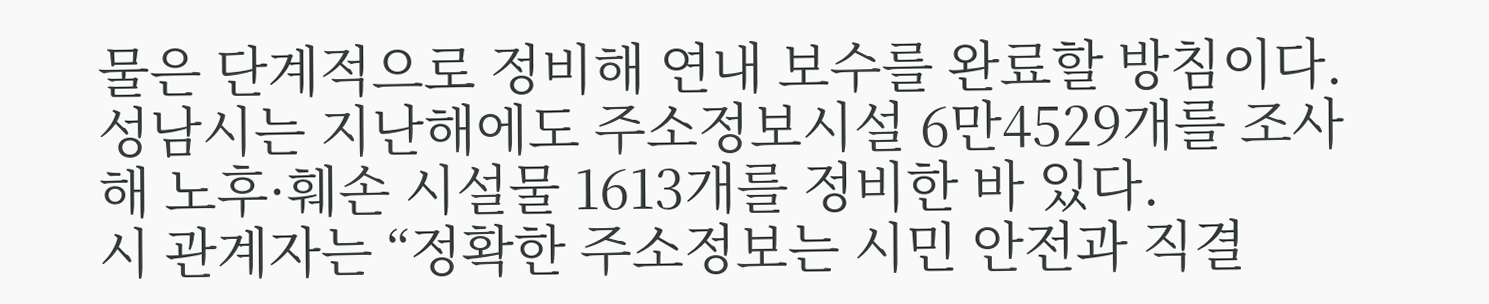물은 단계적으로 정비해 연내 보수를 완료할 방침이다.
성남시는 지난해에도 주소정보시설 6만4529개를 조사해 노후·훼손 시설물 1613개를 정비한 바 있다.
시 관계자는 “정확한 주소정보는 시민 안전과 직결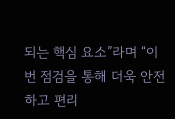되는 핵심 요소”라며 “이번 점검을 통해 더욱 안전하고 편리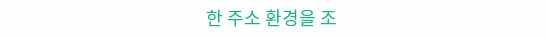한 주소 환경을 조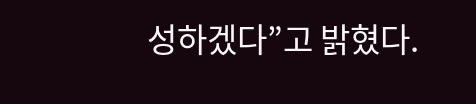성하겠다”고 밝혔다.